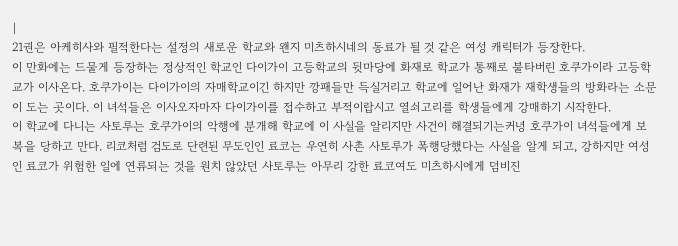|
21권은 아케히사와 필적한다는 설정의 새로운 학교와 왠지 미츠하시네의 동료가 될 것 같은 여성 캐릭터가 등장한다.
이 만화에는 드물게 등장하는 정상적인 학교인 다이가이 고등학교의 뒷마당에 화재로 학교가 통째로 불타버린 호쿠가이라 고등학교가 이사온다. 호쿠가이는 다이가이의 자매학교이긴 하지만 깡패들만 득실거리고 학교에 일어난 화재가 재학생들의 방화라는 소문이 도는 곳이다. 이 녀석들은 이사오자마자 다이가이를 접수하고 부적이랍시고 열쇠고리를 학생들에게 강매하기 시작한다.
이 학교에 다니는 사토루는 호쿠가이의 악행에 분개해 학교에 이 사실을 알리지만 사건이 해결되기는커녕 호쿠가이 녀석들에게 보복을 당하고 만다. 리코처럼 검도로 단련된 무도인인 료코는 우연히 사촌 사토루가 폭행당했다는 사실을 알게 되고, 강하지만 여성인 료코가 위험한 일에 연류되는 것을 원치 않았던 사토루는 아무리 강한 료코여도 미츠하시에게 덤비진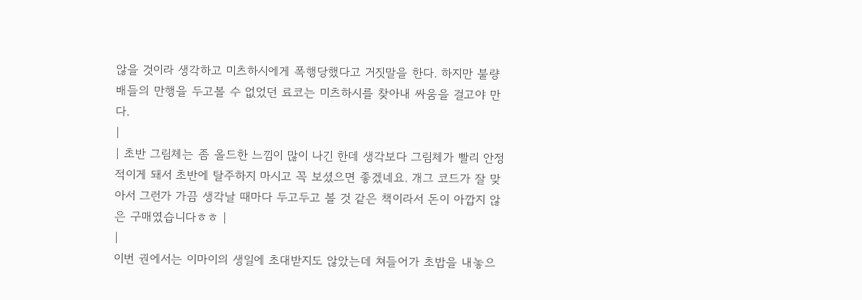않을 것이라 생각하고 미츠하시에게 폭행당했다고 거짓말을 한다. 하지만 불량배들의 만행을 두고볼 수 없었던 료코는 미츠하시를 찾아내 싸움을 걸고야 만다.
|
| 초반 그림체는 좀 올드한 느낌이 많이 나긴 한데 생각보다 그림체가 빨리 안정적이게 돼서 초반에 탈주하지 마시고 꼭 보셨으면 좋겠네요. 개그 코드가 잘 맞아서 그런가 가끔 생각날 때마다 두고두고 볼 것 같은 책이라서 돈이 아깝지 않은 구매였습니다ㅎㅎ |
|
이번 권에서는 이마이의 생일에 초대받지도 않았는데 쳐들어가 초밥을 내놓으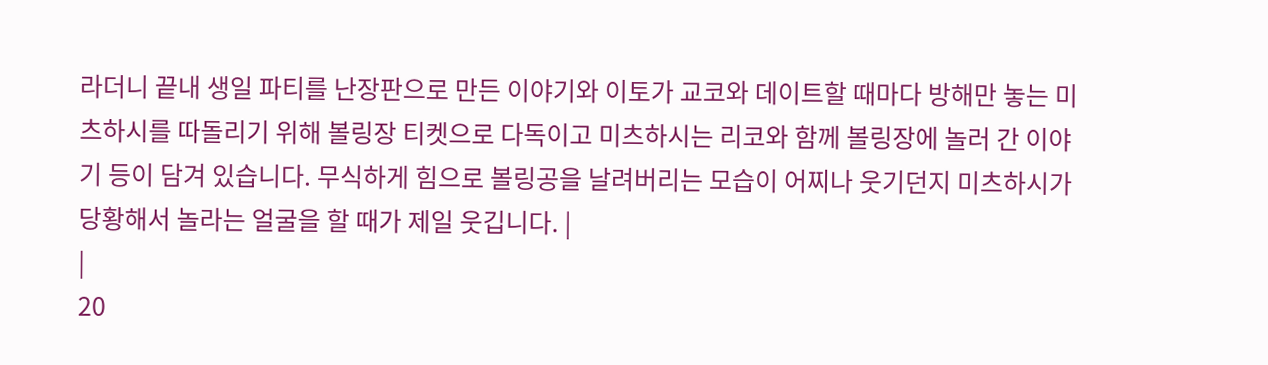라더니 끝내 생일 파티를 난장판으로 만든 이야기와 이토가 교코와 데이트할 때마다 방해만 놓는 미츠하시를 따돌리기 위해 볼링장 티켓으로 다독이고 미츠하시는 리코와 함께 볼링장에 놀러 간 이야기 등이 담겨 있습니다. 무식하게 힘으로 볼링공을 날려버리는 모습이 어찌나 웃기던지 미츠하시가 당황해서 놀라는 얼굴을 할 때가 제일 웃깁니다. |
|
20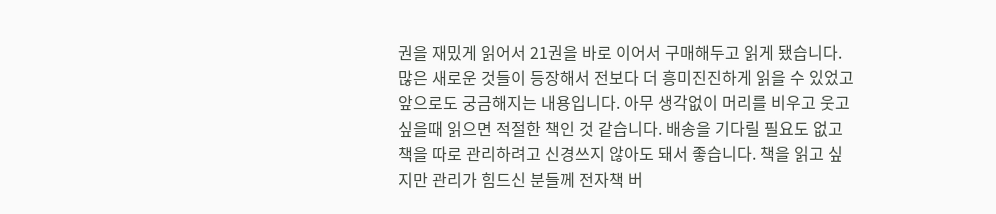권을 재밌게 읽어서 21권을 바로 이어서 구매해두고 읽게 됐습니다. 많은 새로운 것들이 등장해서 전보다 더 흥미진진하게 읽을 수 있었고 앞으로도 궁금해지는 내용입니다. 아무 생각없이 머리를 비우고 웃고 싶을때 읽으면 적절한 책인 것 같습니다. 배송을 기다릴 필요도 없고 책을 따로 관리하려고 신경쓰지 않아도 돼서 좋습니다. 책을 읽고 싶지만 관리가 힘드신 분들께 전자책 버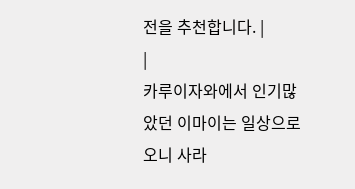전을 추천합니다. |
|
카루이자와에서 인기많았던 이마이는 일상으로 오니 사라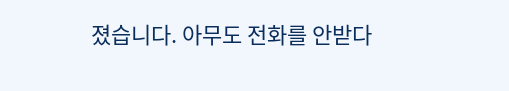졌습니다. 아무도 전화를 안받다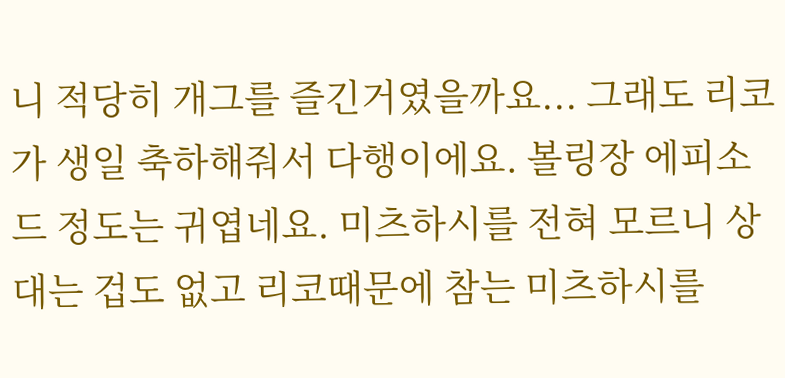니 적당히 개그를 즐긴거였을까요... 그래도 리코가 생일 축하해줘서 다행이에요. 볼링장 에피소드 정도는 귀엽네요. 미츠하시를 전혀 모르니 상대는 겁도 없고 리코때문에 참는 미츠하시를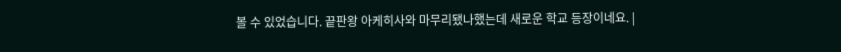볼 수 있었습니다. 끝판왕 아케히사와 마무리됐나했는데 새로운 학교 등장이네요. |